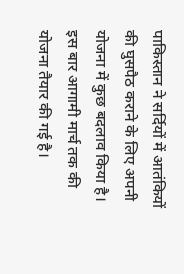पाकिस्तान ने सर्दियों में आतंकियों की घुसपैठ कराने के लिए अपनी योजना में कुछ बदलाव किया है। इस बार आगामी मार्च तक की योजना तैयार की गई है।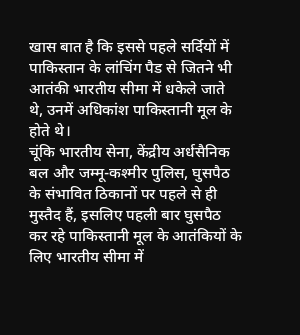खास बात है कि इससे पहले सर्दियों में पाकिस्तान के लांचिंग पैड से जितने भी आतंकी भारतीय सीमा में धकेले जाते थे, उनमें अधिकांश पाकिस्तानी मूल के होते थे।
चूंकि भारतीय सेना, केंद्रीय अर्धसैनिक बल और जम्मू-कश्मीर पुलिस, घुसपैठ के संभावित ठिकानों पर पहले से ही मुस्तैद हैं, इसलिए पहली बार घुसपैठ कर रहे पाकिस्तानी मूल के आतंकियों के लिए भारतीय सीमा में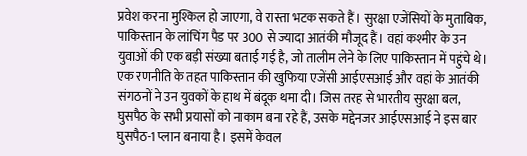प्रवेश करना मुश्किल हो जाएगा, वे रास्ता भटक सकते हैं। सुरक्षा एजेंसियों के मुताबिक, पाकिस्तान के लांचिंग पैड पर 300 से ज्यादा आतंकी मौजूद हैं। वहां कश्मीर के उन युवाओं की एक बड़ी संख्या बताई गई है, जो तालीम लेने के लिए पाकिस्तान में पहुंचे थे।
एक रणनीति के तहत पाकिस्तान की खुफिया एजेंसी आईएसआई और वहां के आतंकी संगठनों ने उन युवकों के हाथ में बंदूक थमा दी। जिस तरह से भारतीय सुरक्षा बल, घुसपैठ के सभी प्रयासों को नाकाम बना रहे हैं, उसके मद्देनजर आईएसआई ने इस बार घुसपैठ-1 प्लान बनाया है। इसमें केवल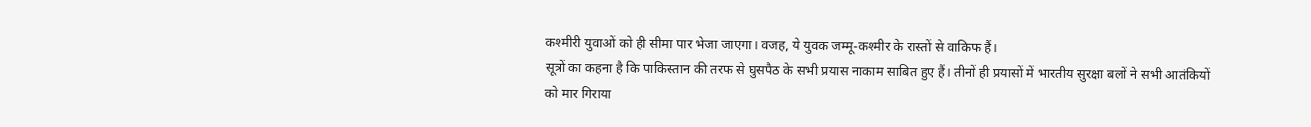कश्मीरी युवाओं को ही सीमा पार भेजा जाएगा। वजह, ये युवक जम्मू-कश्मीर के रास्तों से वाकिफ हैं।
सूत्रों का कहना है कि पाकिस्तान की तरफ से घुसपैठ के सभी प्रयास नाकाम साबित हुए हैं। तीनों ही प्रयासों में भारतीय सुरक्षा बलों ने सभी आतंकियों को मार गिराया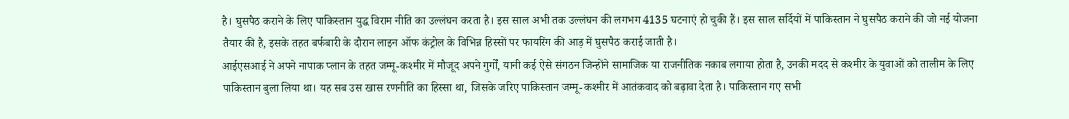है। घुसपैठ कराने के लिए पाकिस्तान युद्ध विराम नीति का उल्लंघन करता है। इस साल अभी तक उल्लंघन की लगभग 4135 घटनाएं हो चुकी हैं। इस साल सर्दियों में पाकिस्तान ने घुसपैठ कराने की जो नई योजना तैयार की है, इसके तहत बर्फबारी के दौरान लाइन ऑफ कंट्रोल के विभिन्न हिस्सों पर फायरिंग की आड़ में घुसपैठ कराई जाती है।
आईएसआई ने अपने नापाक प्लान के तहत जम्मू-कश्मीर में मौजूद अपने गुर्गों, यानी कई ऐसे संगठन जिन्होंने सामाजिक या राजनीतिक नकाब लगाया होता है, उनकी मदद से कश्मीर के युवाओं को तालीम के लिए पाकिस्तान बुला लिया था। यह सब उस खास रणनीति का हिस्सा था, जिसके जरिए पाकिस्तान जम्मू-कश्मीर में आतंकवाद को बढ़ावा देता है। पाकिस्तान गए सभी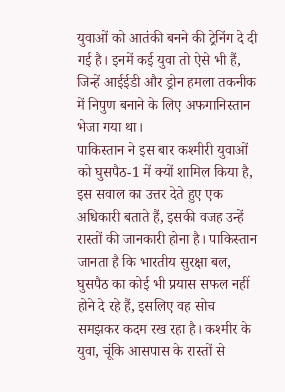युवाओं को आतंकी बनने की ट्रेनिंग दे दी गई है। इनमें कई युवा तो ऐसे भी हैं, जिन्हें आईईडी और ड्रोन हमला तकनीक में निपुण बनाने के लिए अफगानिस्तान भेजा गया था।
पाकिस्तान ने इस बार कश्मीरी युवाओं को घुसपैठ-1 में क्यों शामिल किया है, इस सवाल का उत्तर देते हुए एक अधिकारी बताते हैं, इसकी वजह उन्हें रास्तों की जानकारी होना है। पाकिस्तान जानता है कि भारतीय सुरक्षा बल, घुसपैठ का कोई भी प्रयास सफल नहीं होने दे रहे हैं, इसलिए वह सोच समझकर कदम रख रहा है। कश्मीर के युवा, चूंकि आसपास के रास्तों से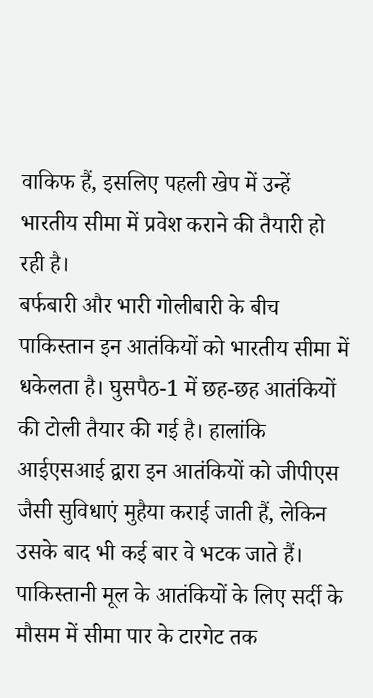वाकिफ हैं, इसलिए पहली खेप में उन्हें भारतीय सीमा में प्रवेश कराने की तैयारी हो रही है।
बर्फबारी और भारी गोलीबारी के बीच पाकिस्तान इन आतंकियों को भारतीय सीमा में धकेलता है। घुसपैठ-1 में छह-छह आतंकियों की टोली तैयार की गई है। हालांकि आईएसआई द्वारा इन आतंकियों को जीपीएस जैसी सुविधाएं मुहैया कराई जाती हैं, लेकिन उसके बाद भी कई बार वे भटक जाते हैं।
पाकिस्तानी मूल के आतंकियों के लिए सर्दी के मौसम में सीमा पार के टारगेट तक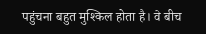पहुंचना बहुत मुश्किल होता है। वे बीच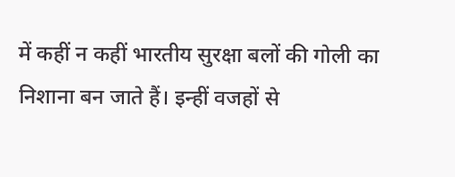में कहीं न कहीं भारतीय सुरक्षा बलों की गोली का निशाना बन जाते हैं। इन्हीं वजहों से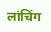लांचिंग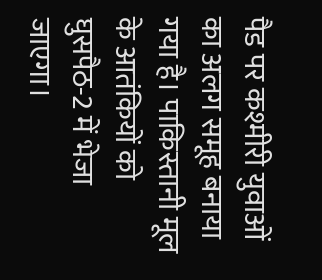पैड पर कश्मीरी युवाओं का अलग समूह बनाया गया है। पाकिस्तानी मूल के आतंकियों को घुसपैठ-2 में भेजा जाएगा।